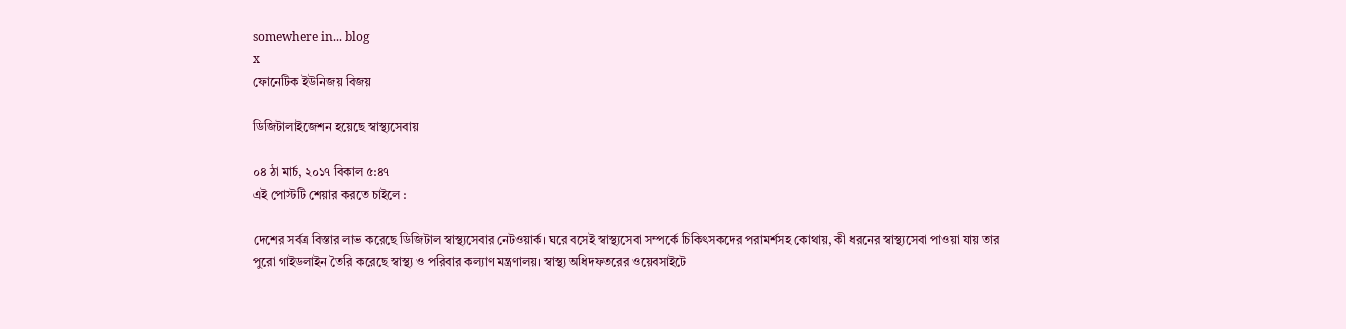somewhere in... blog
x
ফোনেটিক ইউনিজয় বিজয়

ডিজিটালাইজেশন হয়েছে স্বাস্থ্যসেবায়

০৪ ঠা মার্চ, ২০১৭ বিকাল ৫:৪৭
এই পোস্টটি শেয়ার করতে চাইলে :

দেশের সর্বত্র বিস্তার লাভ করেছে ডিজিটাল স্বাস্থ্যসেবার নেটওয়ার্ক। ঘরে বসেই স্বাস্থ্যসেবা সম্পর্কে চিকিৎসকদের পরামর্শসহ কোথায়, কী ধরনের স্বাস্থ্যসেবা পাওয়া যায় তার পুরো গাইডলাইন তৈরি করেছে স্বাস্থ্য ও পরিবার কল্যাণ মন্ত্রণালয়। স্বাস্থ্য অধিদফতরের ওয়েবসাইটে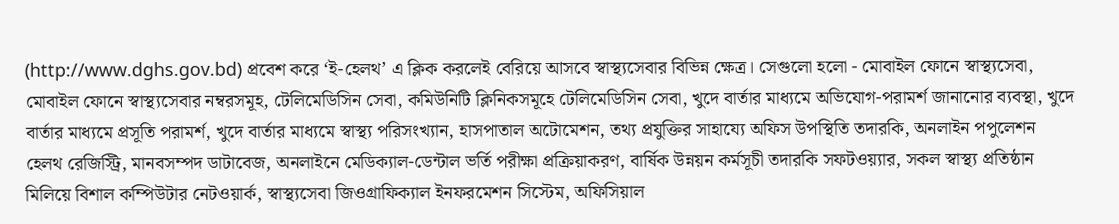(http://www.dghs.gov.bd) প্রবেশ করে ‘ই-হেলথ’ এ ক্লিক করলেই বেরিয়ে আসবে স্বাস্থ্যসেবার বিভিন্ন ক্ষেত্র। সেগুলো হলো - মোবাইল ফোনে স্বাস্থ্যসেবা, মোবাইল ফোনে স্বাস্থ্যসেবার নম্বরসমূহ, টেলিমেডিসিন সেবা, কমিউনিটি ক্লিনিকসমূহে টেলিমেডিসিন সেবা, খুদে বার্তার মাধ্যমে অভিযোগ-পরামর্শ জানানোর ব্যবস্থা, খুদে বার্তার মাধ্যমে প্রসূতি পরামর্শ, খুদে বার্তার মাধ্যমে স্বাস্থ্য পরিসংখ্যান, হাসপাতাল অটোমেশন, তথ্য প্রযুক্তির সাহায্যে অফিস উপস্থিতি তদারকি, অনলাইন পপুলেশন হেলথ রেজিস্ট্রি, মানবসম্পদ ডাটাবেজ, অনলাইনে মেডিক্যাল-ডেন্টাল ভর্তি পরীক্ষা প্রক্রিয়াকরণ, বার্ষিক উন্নয়ন কর্মসূচী তদারকি সফটওয়্যার, সকল স্বাস্থ্য প্রতিষ্ঠান মিলিয়ে বিশাল কম্পিউটার নেটওয়ার্ক, স্বাস্থ্যসেবা জিওগ্রাফিক্যাল ইনফরমেশন সিস্টেম, অফিসিয়াল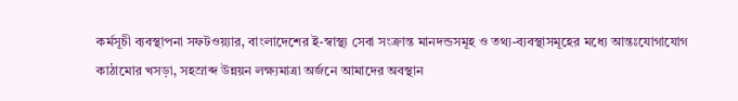কর্মসূচী ব্যবস্থাপনা সফটওয়্যার, বাংলাদেশের ই-স্বাস্থ্য সেবা সংক্রান্ত মানদন্ডসমূহ ও তথ্য-ব্যবস্থাসমূহের মধ্যে আন্তঃযোগাযোগ কাঠামোর খসড়া, সহস্রাব্দ উন্নয়ন লক্ষ্যমাত্রা অর্জনে আমাদের অবস্থান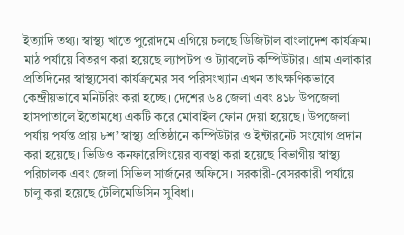ইত্যাদি তথ্য। স্বাস্থ্য খাতে পুরোদমে এগিয়ে চলছে ডিজিটাল বাংলাদেশ কার্যক্রম। মাঠ পর্যায়ে বিতরণ করা হয়েছে ল্যাপটপ ও ট্যাবলেট কম্পিউটার। গ্রাম এলাকার প্রতিদিনের স্বাস্থ্যসেবা কার্যক্রমের সব পরিসংখ্যান এখন তাৎক্ষণিকভাবে কেন্দ্রীয়ভাবে মনিটরিং করা হচ্ছে। দেশের ৬৪ জেলা এবং ৪১৮ উপজেলা হাসপাতালে ইতোমধ্যে একটি করে মোবাইল ফোন দেয়া হয়েছে। উপজেলা পর্যায় পর্যন্ত প্রায় ৮শ’ স্বাস্থ্য প্রতিষ্ঠানে কম্পিউটার ও ইন্টারনেট সংযোগ প্রদান করা হয়েছে। ভিডিও কনফারেন্সিংয়ের ব্যবস্থা করা হয়েছে বিভাগীয় স্বাস্থ্য পরিচালক এবং জেলা সিভিল সার্জনের অফিসে। সরকারী-বেসরকারী পর্যায়ে চালু করা হয়েছে টেলিমেডিসিন সুবিধা।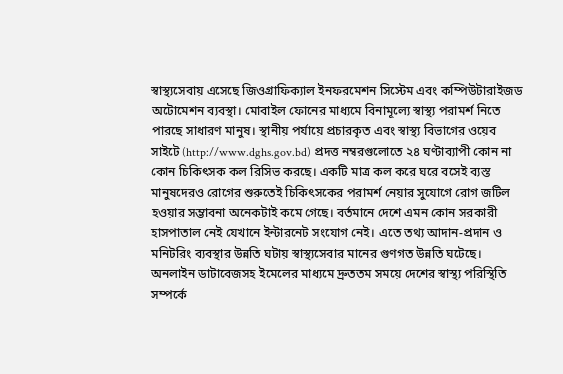স্বাস্থ্যসেবায় এসেছে জিওগ্রাফিক্যাল ইনফরমেশন সিস্টেম এবং কম্পিউটারাইজড অটোমেশন ব্যবস্থা। মোবাইল ফোনের মাধ্যমে বিনামূল্যে স্বাস্থ্য পরামর্শ নিতে পারছে সাধারণ মানুষ। স্থানীয় পর্যায়ে প্রচারকৃত এবং স্বাস্থ্য বিভাগের ওয়েব সাইটে (http://www.dghs.gov.bd) প্রদত্ত নম্বরগুলোতে ২৪ ঘণ্টাব্যাপী কোন না কোন চিকিৎসক কল রিসিভ করছে। একটি মাত্র কল করে ঘরে বসেই ব্যস্ত মানুষদেরও রোগের শুরুতেই চিকিৎসকের পরামর্শ নেয়ার সুযোগে রোগ জটিল হওয়ার সম্ভাবনা অনেকটাই কমে গেছে। বর্তমানে দেশে এমন কোন সরকারী হাসপাতাল নেই যেখানে ইন্টারনেট সংযোগ নেই। এতে তথ্য আদান-প্রদান ও মনিটরিং ব্যবস্থার উন্নতি ঘটায় স্বাস্থ্যসেবার মানের গুণগত উন্নতি ঘটেছে। অনলাইন ডাটাবেজসহ ইমেলের মাধ্যমে দ্রুততম সময়ে দেশের স্বাস্থ্য পরিস্থিতি সম্পর্কে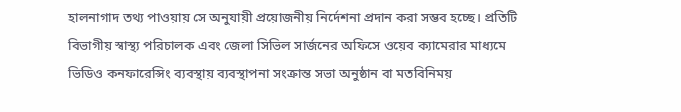হালনাগাদ তথ্য পাওয়ায় সে অনুযায়ী প্রয়োজনীয় নির্দেশনা প্রদান করা সম্ভব হচ্ছে। প্রতিটি বিভাগীয় স্বাস্থ্য পরিচালক এবং জেলা সিভিল সার্জনের অফিসে ওয়েব ক্যামেরার মাধ্যমে ভিডিও কনফারেন্সিং ব্যবস্থায় ব্যবস্থাপনা সংক্রান্ত সভা অনুষ্ঠান বা মতবিনিময়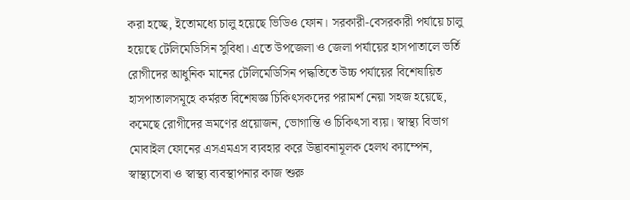করা হচ্ছে, ইতোমধ্যে চালু হয়েছে ভিডিও ফোন। সরকারী-বেসরকারী পর্যায়ে চালু হয়েছে টেলিমেডিসিন সুবিধা। এতে উপজেলা ও জেলা পর্যায়ের হাসপাতালে ভর্তি রোগীদের আধুনিক মানের টেলিমেডিসিন পদ্ধতিতে উচ্চ পর্যায়ের বিশেষায়িত হাসপাতালসমূহে কর্মরত বিশেষজ্ঞ চিকিৎসকদের পরামর্শ নেয়া সহজ হয়েছে, কমেছে রোগীদের ভ্রমণের প্রয়োজন, ভোগান্তি ও চিকিৎসা ব্যয়। স্বাস্থ্য বিভাগ মোবাইল ফোনের এসএমএস ব্যবহার করে উদ্ভাবনামূলক হেলথ ক্যাম্পেন, স্বাস্থ্যসেবা ও স্বাস্থ্য ব্যবস্থাপনার কাজ শুরু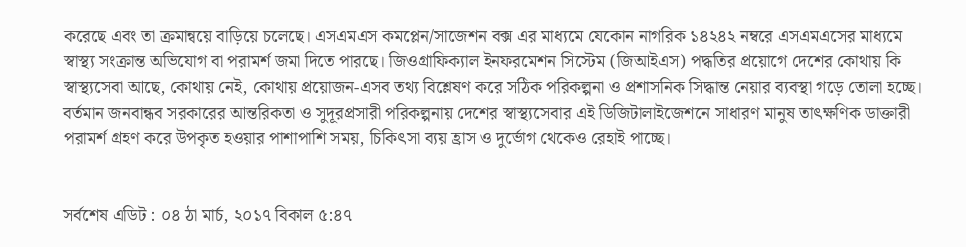করেছে এবং তা ক্রমান্বয়ে বাড়িয়ে চলেছে। এসএমএস কমপ্লেন/সাজেশন বক্স এর মাধ্যমে যেকোন নাগরিক ১৪২৪২ নম্বরে এসএমএসের মাধ্যমে স্বাস্থ্য সংক্রান্ত অভিযোগ বা পরামর্শ জমা দিতে পারছে। জিওগ্রাফিক্যাল ইনফরমেশন সিস্টেম (জিআইএস) পদ্ধতির প্রয়োগে দেশের কোথায় কি স্বাস্থ্যসেবা আছে, কোথায় নেই, কোথায় প্রয়োজন-এসব তথ্য বিশ্লেষণ করে সঠিক পরিকল্পনা ও প্রশাসনিক সিদ্ধান্ত নেয়ার ব্যবস্থা গড়ে তোলা হচ্ছে। বর্তমান জনবান্ধব সরকারের আন্তরিকতা ও সুদূরপ্রসারী পরিকল্পনায় দেশের স্বাস্থ্যসেবার এই ডিজিটালাইজেশনে সাধারণ মানুষ তাৎক্ষণিক ডাক্তারী পরামর্শ গ্রহণ করে উপকৃত হওয়ার পাশাপাশি সময়, চিকিৎসা ব্যয় হ্রাস ও দুর্ভোগ থেকেও রেহাই পাচ্ছে।


সর্বশেষ এডিট : ০৪ ঠা মার্চ, ২০১৭ বিকাল ৫:৪৭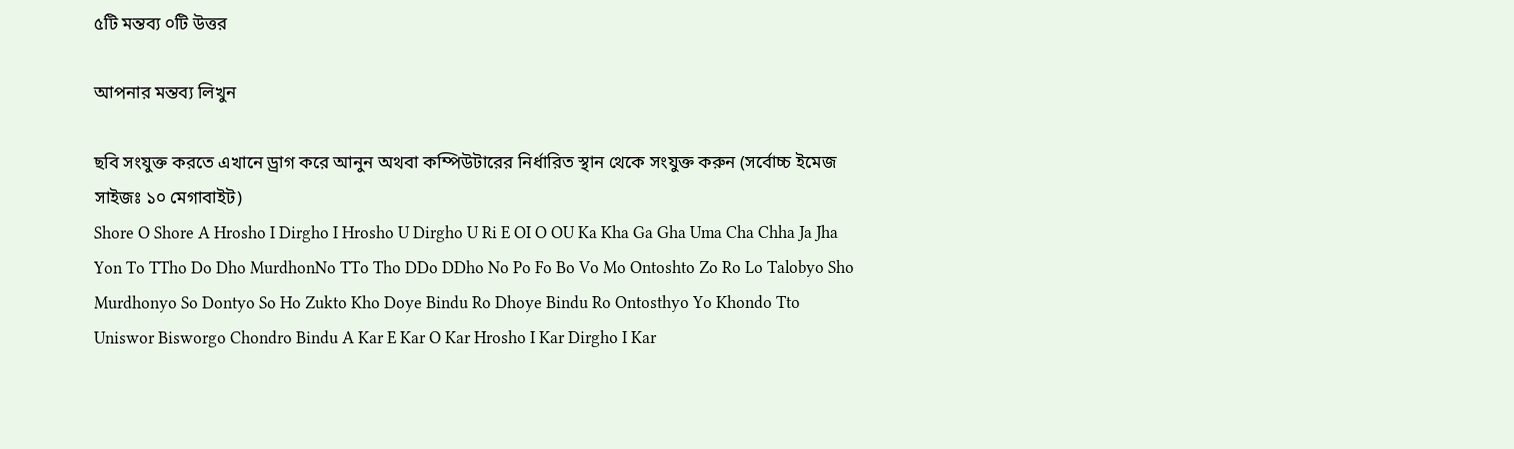৫টি মন্তব্য ০টি উত্তর

আপনার মন্তব্য লিখুন

ছবি সংযুক্ত করতে এখানে ড্রাগ করে আনুন অথবা কম্পিউটারের নির্ধারিত স্থান থেকে সংযুক্ত করুন (সর্বোচ্চ ইমেজ সাইজঃ ১০ মেগাবাইট)
Shore O Shore A Hrosho I Dirgho I Hrosho U Dirgho U Ri E OI O OU Ka Kha Ga Gha Uma Cha Chha Ja Jha Yon To TTho Do Dho MurdhonNo TTo Tho DDo DDho No Po Fo Bo Vo Mo Ontoshto Zo Ro Lo Talobyo Sho Murdhonyo So Dontyo So Ho Zukto Kho Doye Bindu Ro Dhoye Bindu Ro Ontosthyo Yo Khondo Tto Uniswor Bisworgo Chondro Bindu A Kar E Kar O Kar Hrosho I Kar Dirgho I Kar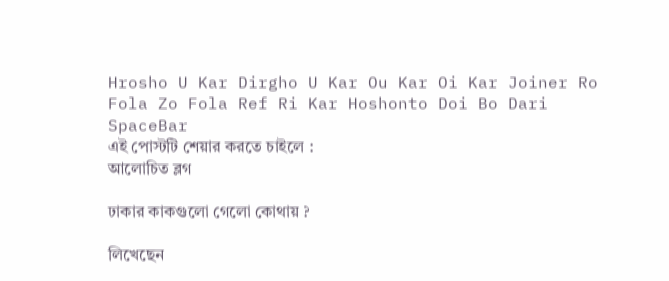Hrosho U Kar Dirgho U Kar Ou Kar Oi Kar Joiner Ro Fola Zo Fola Ref Ri Kar Hoshonto Doi Bo Dari SpaceBar
এই পোস্টটি শেয়ার করতে চাইলে :
আলোচিত ব্লগ

ঢাকার কাকগুলো গেলো কোথায় ?

লিখেছেন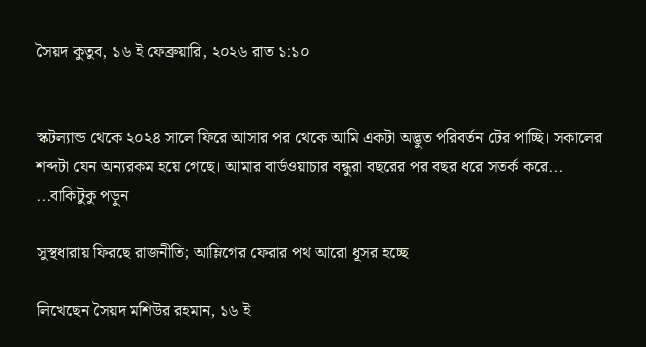সৈয়দ কুতুব, ১৬ ই ফেব্রুয়ারি, ২০২৬ রাত ১:১০


স্কটল্যান্ড থেকে ২০২৪ সালে ফিরে আসার পর থেকে আমি একটা অদ্ভুত পরিবর্তন টের পাচ্ছি। সকালের শব্দটা যেন অন্যরকম হয়ে গেছে। আমার বার্ডওয়াচার বন্ধুরা বছরের পর বছর ধরে সতর্ক করে... ...বাকিটুকু পড়ুন

সুস্থধারায় ফিরছে রাজনীতি; আম্লিগের ফেরার পথ আরো ধূসর হচ্ছে

লিখেছেন সৈয়দ মশিউর রহমান, ১৬ ই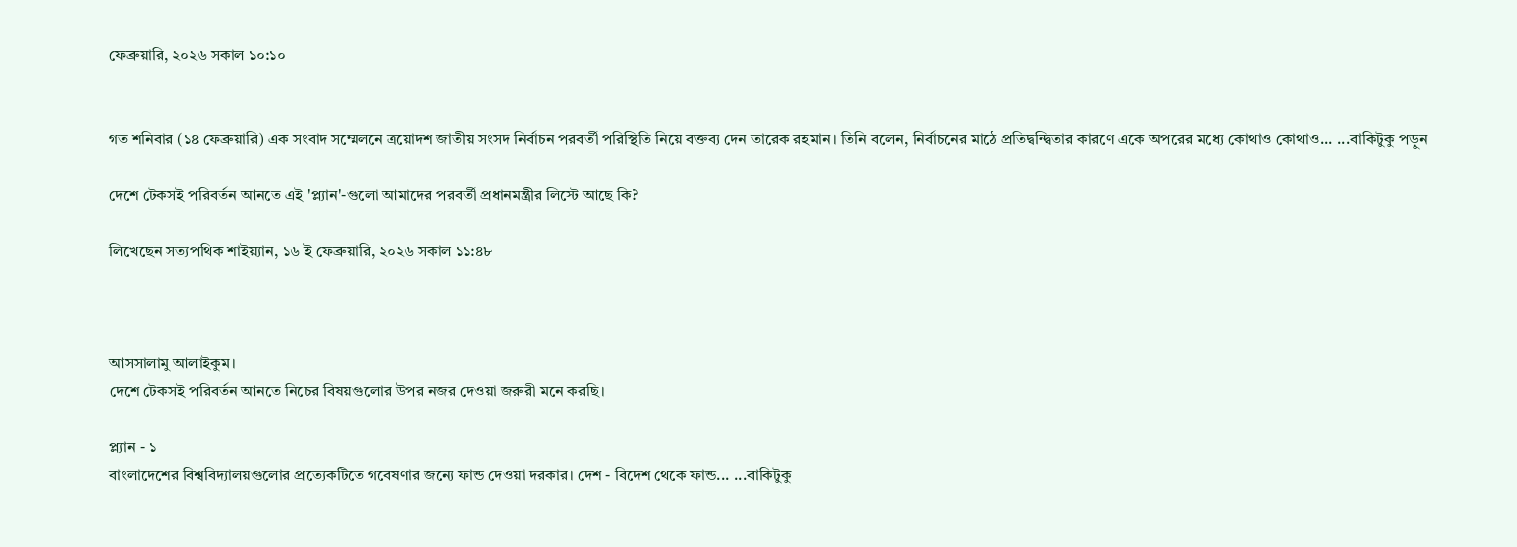ফেব্রুয়ারি, ২০২৬ সকাল ১০:১০


গত শনিবার (১৪ ফেব্রুয়ারি) এক সংবাদ সম্মেলনে ত্রয়োদশ জাতীয় সংসদ নির্বাচন পরবর্তী পরিস্থিতি নিয়ে বক্তব্য দেন তারেক রহমান। তিনি বলেন, নির্বাচনের মাঠে প্রতিদ্বন্দ্বিতার কারণে একে অপরের মধ্যে কোথাও কোথাও... ...বাকিটুকু পড়ুন

দেশে টেকসই পরিবর্তন আনতে এই 'প্ল্যান'-গুলো আমাদের পরবর্তী প্রধানমন্ত্রীর লিস্টে আছে কি?

লিখেছেন সত্যপথিক শাইয়্যান, ১৬ ই ফেব্রুয়ারি, ২০২৬ সকাল ১১:৪৮



আসসালামু আলাইকুম।
দেশে টেকসই পরিবর্তন আনতে নিচের বিষয়গুলোর উপর নজর দেওয়া জরুরী মনে করছি।

প্ল্যান - ১
বাংলাদেশের বিশ্ববিদ্যালয়গুলোর প্রত্যেকটিতে গবেষণার জন্যে ফান্ড দেওয়া দরকার। দেশ - বিদেশ থেকে ফান্ড... ...বাকিটুকু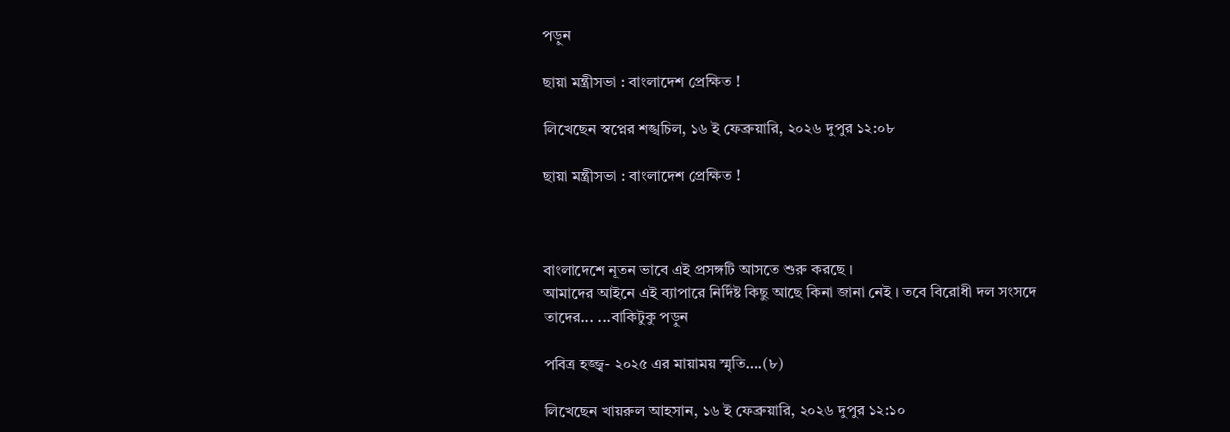পড়ুন

ছায়া মন্ত্রীসভা : বাংলাদেশ প্রেক্ষিত !

লিখেছেন স্বপ্নের শঙ্খচিল, ১৬ ই ফেব্রুয়ারি, ২০২৬ দুপুর ১২:০৮

ছায়া মন্ত্রীসভা : বাংলাদেশ প্রেক্ষিত !



বাংলাদেশে নূতন ভাবে এই প্রসঙ্গটি আসতে শুরু করছে ।
আমাদের আইনে এই ব্যাপারে নির্দিষ্ট কিছু আছে কিনা জানা নেই । তবে বিরোধী দল সংসদে
তাদের... ...বাকিটুকু পড়ুন

পবিত্র হজ্জ্ব- ২০২৫ এর মায়াময় স্মৃতি….(৮)

লিখেছেন খায়রুল আহসান, ১৬ ই ফেব্রুয়ারি, ২০২৬ দুপুর ১২:১০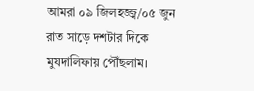আমরা ০৯ জিলহজ্জ্ব/০৫ জুন রাত সাড়ে দশটার দিকে মুযদালিফায় পৌঁছলাম।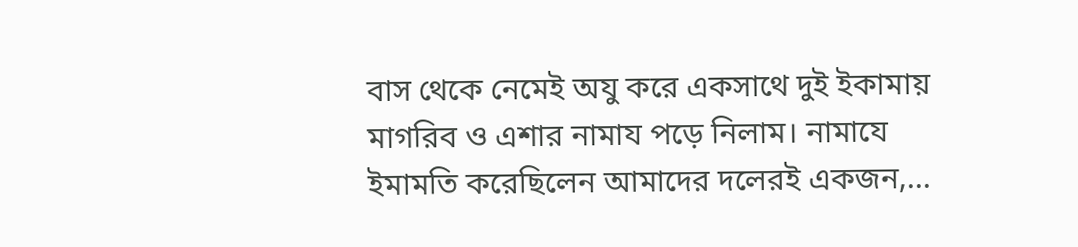বাস থেকে নেমেই অযু করে একসাথে দুই ইকামায় মাগরিব ও এশার নামায পড়ে নিলাম। নামাযে ইমামতি করেছিলেন আমাদের দলেরই একজন,...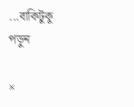...বাকিটুকু পড়ুন

×